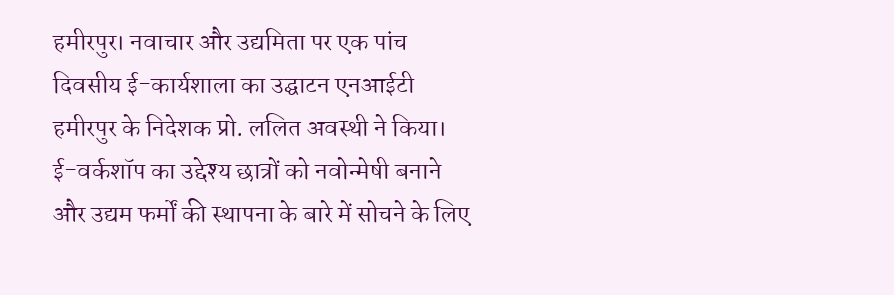हमीरपुर। नवाचार और उद्यमिता पर एक पांच दिवसीय ई-कार्यशाला का उद्घाटन एनआईटी हमीरपुर के निदेशक प्रो. ललित अवस्थी ने किया। ई-वर्कशॉप का उद्देश्य छात्रों को नवोन्मेषी बनाने और उद्यम फर्मों की स्थापना के बारे में सोचने के लिए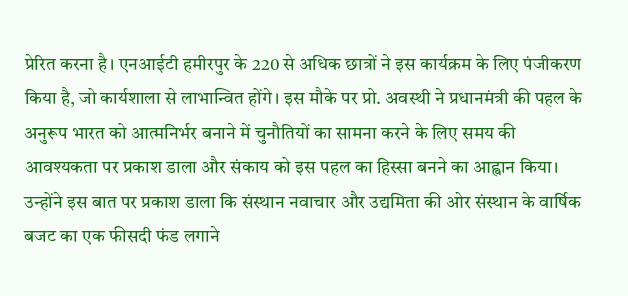प्रेरित करना है। एनआईटी हमीरपुर के 220 से अधिक छात्रों ने इस कार्यक्रम के लिए पंजीकरण किया है, जो कार्यशाला से लाभान्वित होंगे। इस मौके पर प्रो. अवस्थी ने प्रधानमंत्री की पहल के अनुरूप भारत को आत्मनिर्भर बनाने में चुनौतियों का सामना करने के लिए समय की आवश्यकता पर प्रकाश डाला और संकाय को इस पहल का हिस्सा बनने का आह्वान किया।
उन्होंने इस बात पर प्रकाश डाला कि संस्थान नवाचार और उद्यमिता की ओर संस्थान के वार्षिक बजट का एक फीसदी फंड लगाने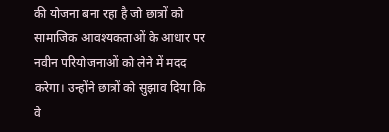की योजना बना रहा है जो छात्रों को सामाजिक आवश्यकताओं के आधार पर नवीन परियोजनाओं को लेने में मदद करेगा। उन्होंने छात्रों को सुझाव दिया कि वे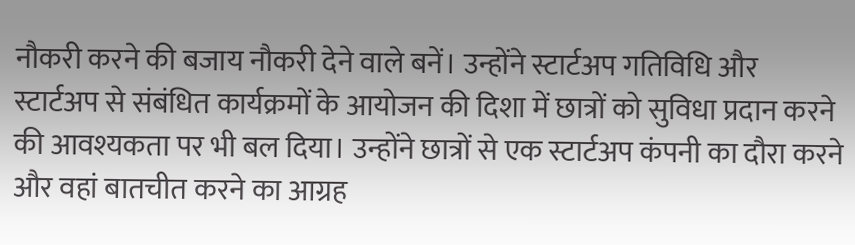नौकरी करने की बजाय नौकरी देने वाले बनें। उन्होंने स्टार्टअप गतिविधि और स्टार्टअप से संबंधित कार्यक्रमों के आयोजन की दिशा में छात्रों को सुविधा प्रदान करने की आवश्यकता पर भी बल दिया। उन्होंने छात्रों से एक स्टार्टअप कंपनी का दौरा करने और वहां बातचीत करने का आग्रह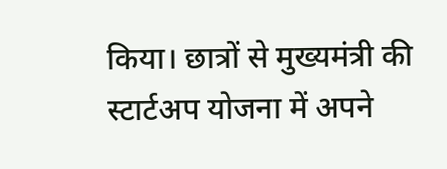किया। छात्रों से मुख्यमंत्री की स्टार्टअप योजना में अपने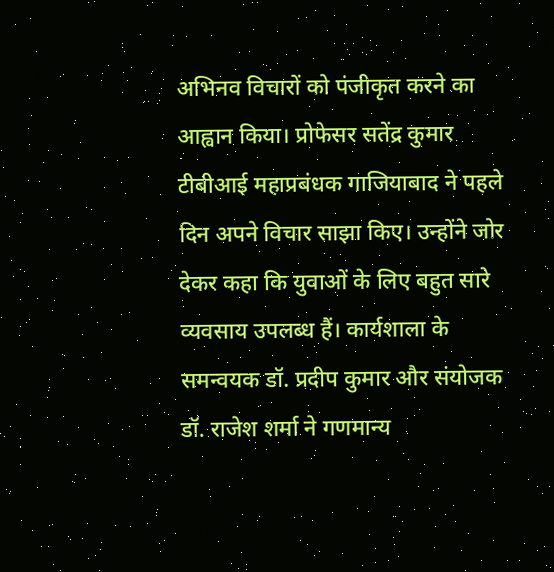अभिनव विचारों को पंजीकृत करने का आह्वान किया। प्रोफेसर सतेंद्र कुमार टीबीआई महाप्रबंधक गाजियाबाद ने पहले दिन अपने विचार साझा किए। उन्होंने जोर देकर कहा कि युवाओं के लिए बहुत सारे व्यवसाय उपलब्ध हैं। कार्यशाला के समन्वयक डॉ. प्रदीप कुमार और संयोजक डॉ. राजेश शर्मा ने गणमान्य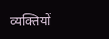व्यक्तियों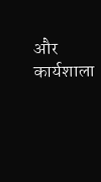और कार्यशाला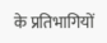के प्रतिभागियों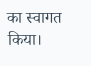का स्वागत किया।